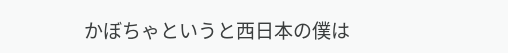かぼちゃというと西日本の僕は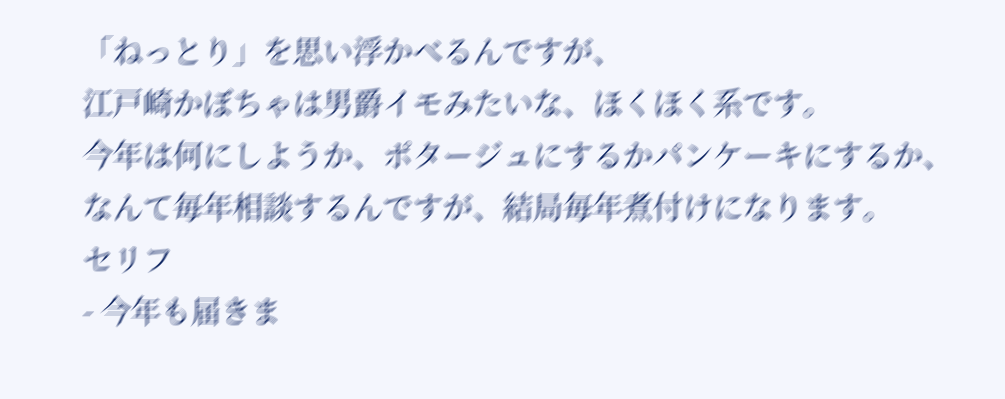「ねっとり」を思い浮かべるんですが、
江戸崎かぼちゃは男爵イモみたいな、ほくほく系です。
今年は何にしようか、ポタージュにするかパンケーキにするか、
なんて毎年相談するんですが、結局毎年煮付けになります。
セリフ
- 今年も届きま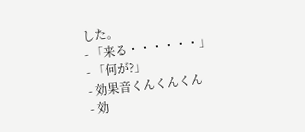した。
- 「来る・・・・・・」
- 「何が?」
- 効果音くんくんくん
- 効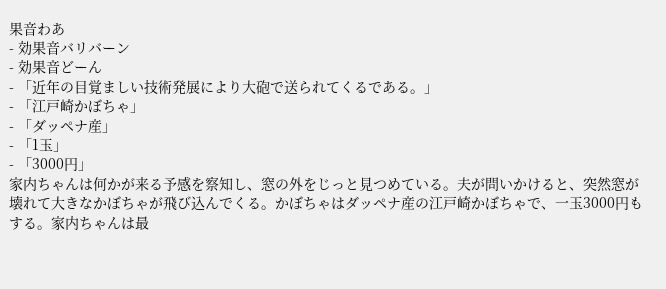果音わあ
- 効果音バリバーン
- 効果音どーん
- 「近年の目覚ましい技術発展により大砲で送られてくるである。」
- 「江戸崎かぼちゃ」
- 「ダッペナ産」
- 「1玉」
- 「3000円」
家内ちゃんは何かが来る予感を察知し、窓の外をじっと見つめている。夫が問いかけると、突然窓が壊れて大きなかぼちゃが飛び込んでくる。かぼちゃはダッペナ産の江戸崎かぼちゃで、一玉3000円もする。家内ちゃんは最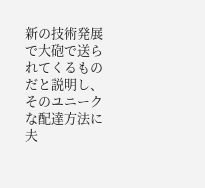新の技術発展で大砲で送られてくるものだと説明し、そのユニークな配達方法に夫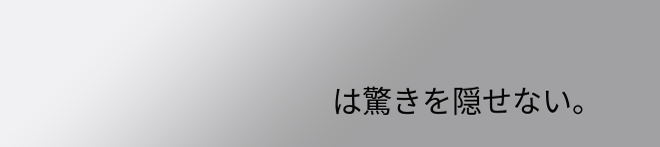は驚きを隠せない。